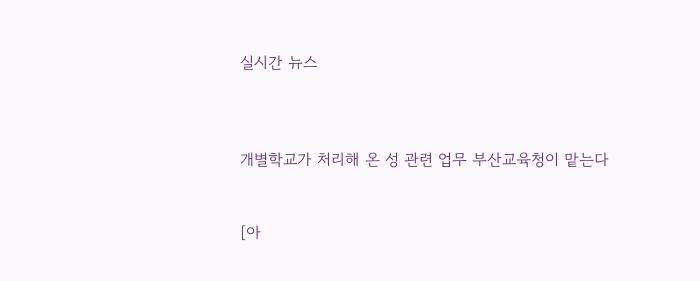실시간 뉴스



개별학교가 처리해 온 성 관련 업무 부산교육청이 맡는다


[아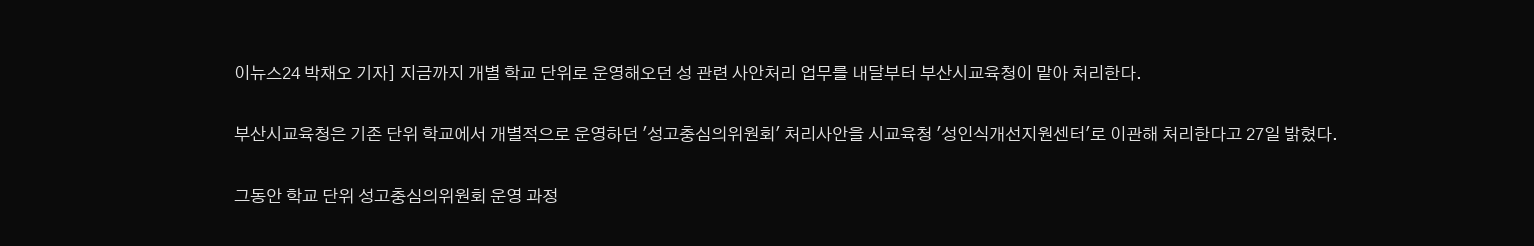이뉴스24 박채오 기자] 지금까지 개별 학교 단위로 운영해오던 성 관련 사안처리 업무를 내달부터 부산시교육청이 맡아 처리한다.

부산시교육청은 기존 단위 학교에서 개별적으로 운영하던 '성고충심의위원회' 처리사안을 시교육청 '성인식개선지원센터'로 이관해 처리한다고 27일 밝혔다.

그동안 학교 단위 성고충심의위원회 운영 과정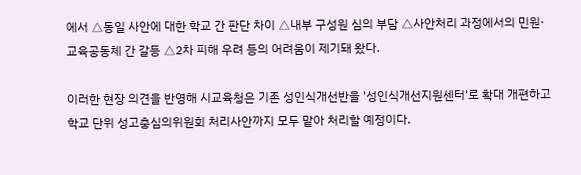에서 △동일 사안에 대한 학교 간 판단 차이 △내부 구성원 심의 부담 △사안처리 과정에서의 민원·교육공동체 간 갈등 △2차 피해 우려 등의 어려움이 제기돼 왔다.

이러한 현장 의견을 반영해 시교육청은 기존 성인식개선반을 '성인식개선지원센터'로 확대 개편하고 학교 단위 성고충심의위원회 처리사안까지 모두 맡아 처리할 예정이다.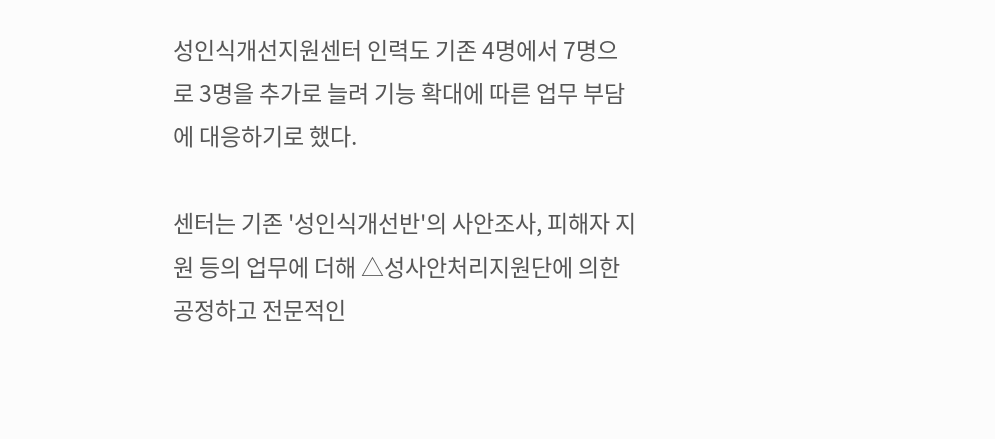성인식개선지원센터 인력도 기존 4명에서 7명으로 3명을 추가로 늘려 기능 확대에 따른 업무 부담에 대응하기로 했다.

센터는 기존 '성인식개선반'의 사안조사, 피해자 지원 등의 업무에 더해 △성사안처리지원단에 의한 공정하고 전문적인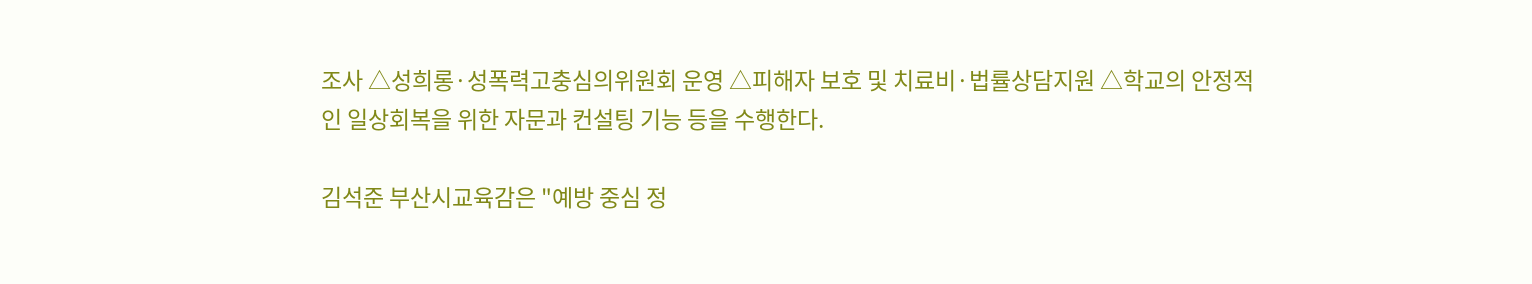조사 △성희롱·성폭력고충심의위원회 운영 △피해자 보호 및 치료비·법률상담지원 △학교의 안정적인 일상회복을 위한 자문과 컨설팅 기능 등을 수행한다.

김석준 부산시교육감은 "예방 중심 정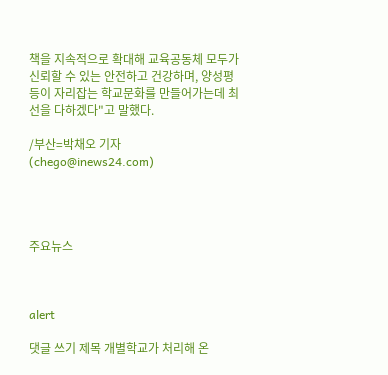책을 지속적으로 확대해 교육공동체 모두가 신뢰할 수 있는 안전하고 건강하며, 양성평등이 자리잡는 학교문화를 만들어가는데 최선을 다하겠다"고 말했다.

/부산=박채오 기자(chego@inews24.com)




주요뉴스



alert

댓글 쓰기 제목 개별학교가 처리해 온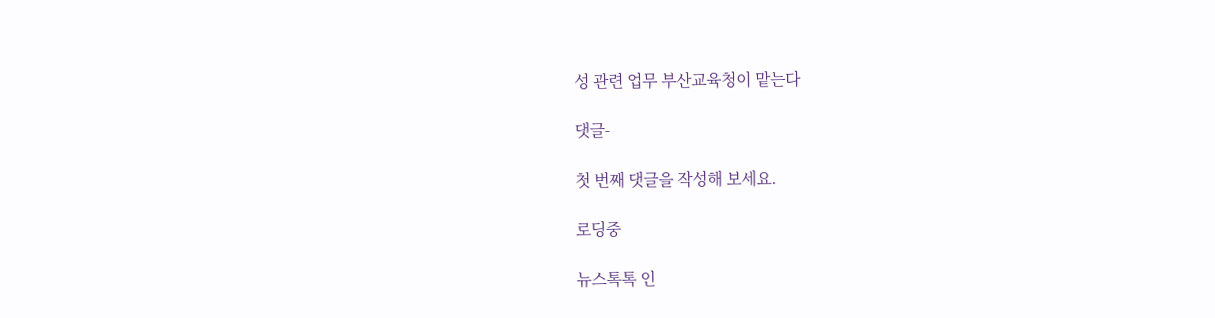성 관련 업무 부산교육청이 맡는다

댓글-

첫 번째 댓글을 작성해 보세요.

로딩중

뉴스톡톡 인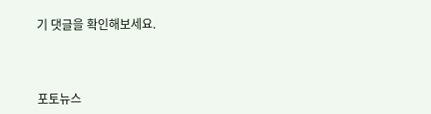기 댓글을 확인해보세요.



포토뉴스